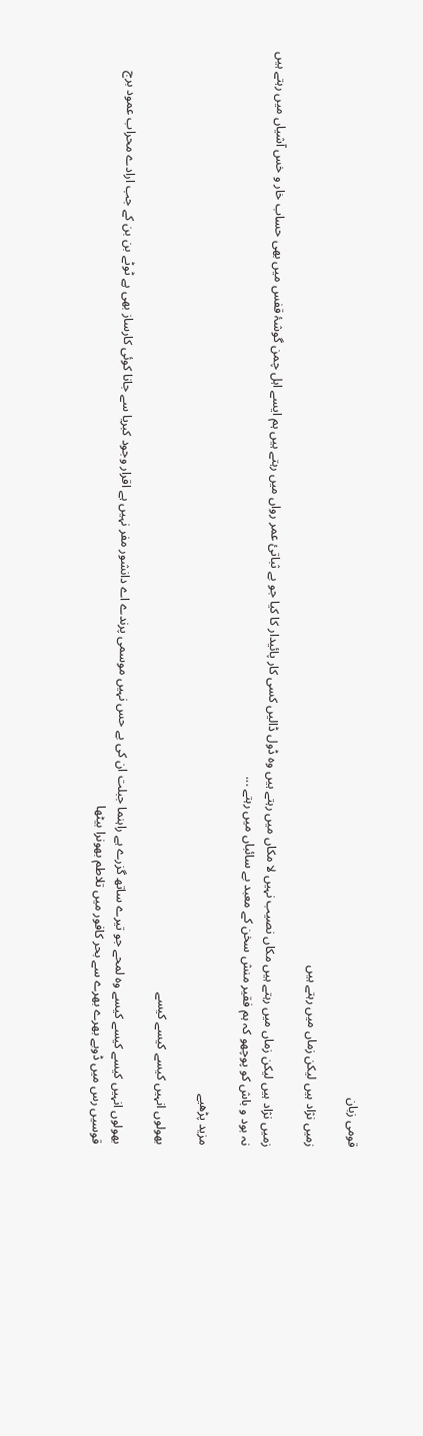قومی زبان

زمیں نژاد ہیں لیکن زماں میں رہتے ہیں

زمیں نژاد ہیں لیکن زماں میں رہتے ہیں مکاں نصیب نہیں لا مکاں میں رہتے ہیں وہ ڈول ڈالیں کسی کار پائیدار کا کیا جو بے ثباتیٔ عمر رواں میں رہتے ہیں ہم ایسے اہل چمن گوشۂ قفس میں بھی حساب خار و خس آشیاں میں رہتے ہیں نہ بود و باش کو پوچھو کہ ہم فقیر منش سخن کے معبد بے سائباں میں رہتے ...

مزید پڑھیے

بھولوں انہیں کیسے کیسے کیسے

بھولوں انہیں کیسے کیسے کیسے وہ لمحے جو تیرے ساتھ گزرے ہے راہنما جبلت ان کی بے حس نہیں موسمی پرندے اے دانشور مفر نہیں ہے اقرار وجود کبریا سے جانا کوئی کارساز بھی ہے ٹوٹے بن بن کے جب ارادے محراب عمود برج قوسیں رس میں ڈوبے بھرے بھرے سے بحر کافور میں تلاطم بھونرا بیٹھا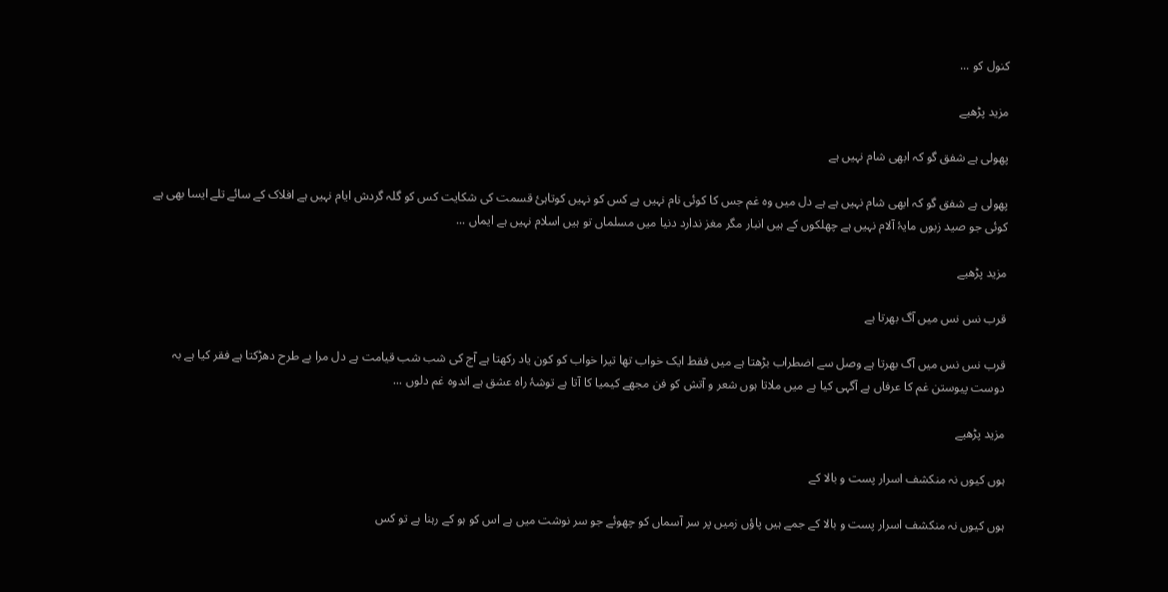کنول کو ...

مزید پڑھیے

پھولی ہے شفق گو کہ ابھی شام نہیں ہے

پھولی ہے شفق گو کہ ابھی شام نہیں ہے ہے دل میں وہ غم جس کا کوئی نام نہیں ہے کس کو نہیں کوتاہیٔ قسمت کی شکایت کس کو گلہ گردش ایام نہیں ہے افلاک کے سائے تلے ایسا بھی ہے کوئی جو صید زبوں مایۂ آلام نہیں ہے چھلکوں کے ہیں انبار مگر مغز ندارد دنیا میں مسلماں تو ہیں اسلام نہیں ہے ایماں ...

مزید پڑھیے

قرب نس نس میں آگ بھرتا ہے

قرب نس نس میں آگ بھرتا ہے وصل سے اضطراب بڑھتا ہے میں فقط ایک خواب تھا تیرا خواب کو کون یاد رکھتا ہے آج کی شب شب قیامت ہے دل مرا بے طرح دھڑکتا ہے فقر کیا ہے بہ دوست پیوستن غم کا عرفاں ہے آگہی کیا ہے میں ملاتا ہوں شعر و آتش کو فن مجھے کیمیا کا آتا ہے توشۂ راہ عشق ہے اندوہ غم دلوں ...

مزید پڑھیے

ہوں کیوں نہ منکشف اسرار پست و بالا کے

ہوں کیوں نہ منکشف اسرار پست و بالا کے جمے ہیں پاؤں زمیں پر سر آسماں کو چھوئے جو سر نوشت میں ہے اس کو ہو کے رہنا ہے تو کس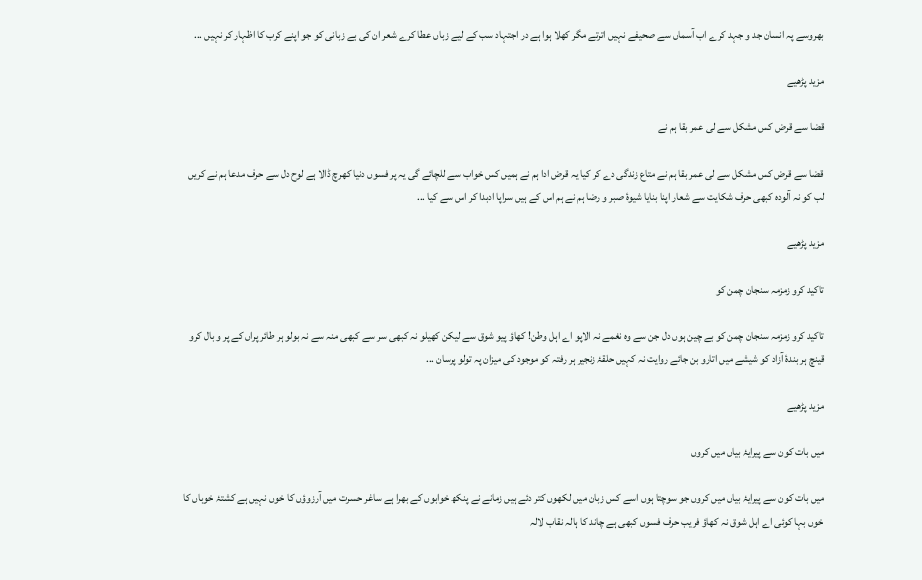بھروسے پہ انسان جد و جہد کرے اب آسماں سے صحیفے نہیں اترتے مگر کھلا ہوا ہے در اجتہاد سب کے لیے زباں عطا کرے شعر ان کی بے زبانی کو جو اپنے کرب کا اظہار کر نہیں ...

مزید پڑھیے

قضا سے قرض کس مشکل سے لی عمر بقا ہم نے

قضا سے قرض کس مشکل سے لی عمر بقا ہم نے متاع زندگی دے کر کیا یہ قرض ادا ہم نے ہمیں کس خواب سے للچائے گی یہ پر فسوں دنیا کھرچ ڈالا ہے لوح دل سے حرف مدعا ہم نے کریں لب کو نہ آلودہ کبھی حرف شکایت سے شعار اپنا بنایا شیوۂ صبر و رضا ہم نے ہم اس کے ہیں سراپا ادبدا کر اس سے کیا ...

مزید پڑھیے

تاکید کرو زمزمہ سنجان چمن کو

تاکید کرو زمزمہ سنجان چمن کو بے چین ہوں دل جن سے وہ نغمے نہ الاپو اے اہل وطن! کھاؤ پیو شوق سے لیکن کھیلو نہ کبھی سر سے کبھی منہ سے نہ بولو ہر طائر پراں کے پر و بال کرو قینچ ہر بندۂ آزاد کو شیشے میں اتارو بن جائے روایت نہ کہیں حلقۂ زنجیر ہر رفتہ کو موجود کی میزان پہ تولو پرسان ...

مزید پڑھیے

میں بات کون سے پیرایۂ بیاں میں کروں

میں بات کون سے پیرایۂ بیاں میں کروں جو سوچتا ہوں اسے کس زبان میں لکھوں کتر دئے ہیں زمانے نے پنکھ خوابوں کے بھرا ہے ساغر حسرت میں آرزوؤں کا خوں نہیں ہے کشتۂ خوباں کا خوں بہا کوئی اے اہل شوق نہ کھاؤ فریب حرف فسوں کبھی ہے چاند کا ہالہ نقاب لالہ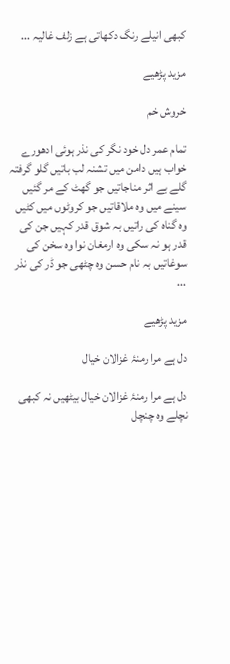کبھی انیلے رنگ دکھاتی ہے زلف غالیہ ...

مزید پڑھیے

خروش خم

تمام عمر دل خود نگر کی نذر ہوئی ادھورے خواب ہیں دامن میں تشنہ لب باتیں گلو گرفتہ گلے بے اثر مناجاتیں جو گھٹ کے مر گئیں سینے میں وہ ملاقاتیں جو کروٹوں میں کٹیں وہ گناہ کی راتیں بہ شوق قدر کہیں جن کی قدر ہو نہ سکی وہ ارمغان نوا وہ سخن کی سوغاتیں بہ نام حسن وہ چٹھی جو ڈر کی نذر ...

مزید پڑھیے

دل ہے مرا رمنۂ غزالان خیال

دل ہے مرا رمنۂ غزالان خیال بیٹھیں نہ کبھی نچلے وہ چنچل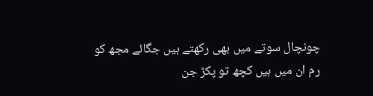چونچال سوتے میں بھی رکھتے ہیں جگائے مجھ کو رم ان میں ہیں کچھ تو پکڑ جن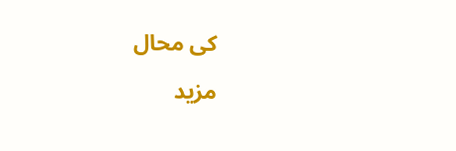کی محال

مزید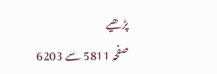پڑھیے
صفحہ 5811 سے 6203